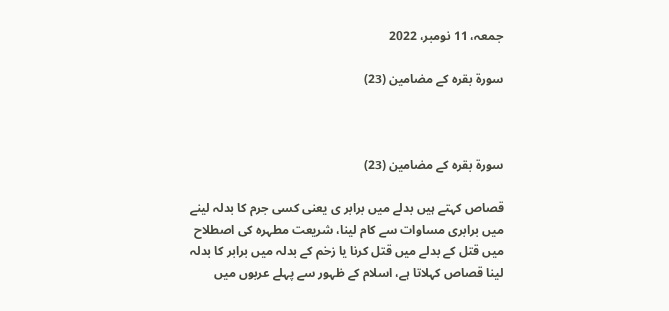جمعہ، 11 نومبر، 2022

سورۃ بقرہ کے مضامین (23)



سورۃ بقرہ کے مضامین (23)

قصاص کہتے ہیں بدلے میں برابر ی یعنی کسی جرم کا بدلہ لینے میں برابری مساوات سے کام لینا، شریعت مطہرہ کی اصطلاح میں قتل کے بدلے میں قتل کرنا یا زخم کے بدلہ میں برابر کا بدلہ لینا قصاص کہلاتا ہے، اسلام کے ظہور سے پہلے عربوں میں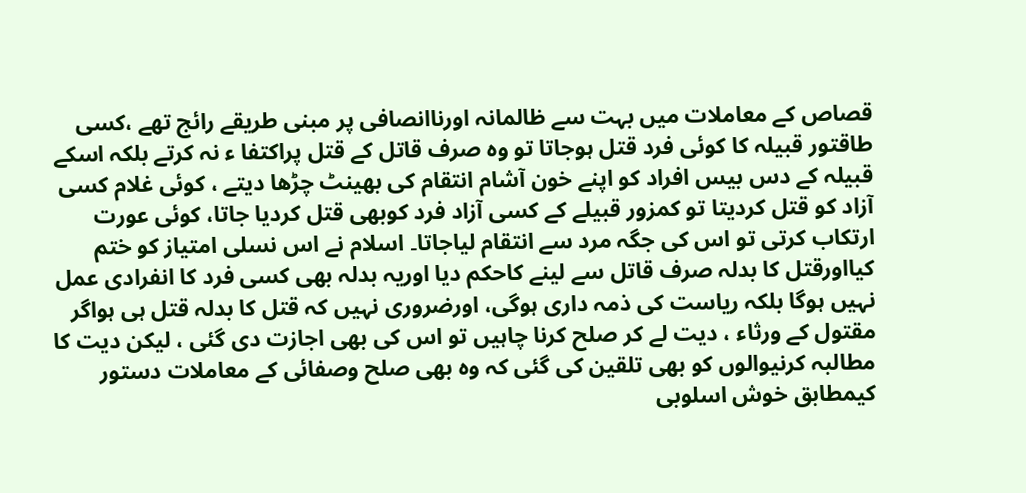قصاص کے معاملات میں بہت سے ظالمانہ اورناانصافی پر مبنی طریقے رائج تھے ،کسی طاقتور قبیلہ کا کوئی فرد قتل ہوجاتا تو وہ صرف قاتل کے قتل پراکتفا ء نہ کرتے بلکہ اسکے قبیلہ کے دس بیس افراد کو اپنے خون آشام انتقام کی بھینٹ چڑھا دیتے ، کوئی غلام کسی آزاد کو قتل کردیتا تو کمزور قبیلے کے کسی آزاد فرد کوبھی قتل کردیا جاتا، کوئی عورت ارتکاب کرتی تو اس کی جگہ مرد سے انتقام لیاجاتا۔ اسلام نے اس نسلی امتیاز کو ختم کیااورقتل کا بدلہ صرف قاتل سے لینے کاحکم دیا اوریہ بدلہ بھی کسی فرد کا انفرادی عمل نہیں ہوگا بلکہ ریاست کی ذمہ داری ہوگی، اورضروری نہیں کہ قتل کا بدلہ قتل ہی ہواگر مقتول کے ورثاء ، دیت لے کر صلح کرنا چاہیں تو اس کی بھی اجازت دی گئی ، لیکن دیت کا مطالبہ کرنیوالوں کو بھی تلقین کی گئی کہ وہ بھی صلح وصفائی کے معاملات دستور کیمطابق خوش اسلوبی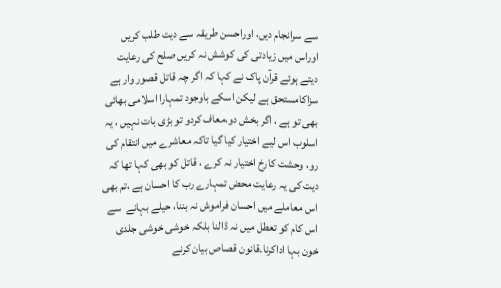سے سرانجام دیں، اوراحسن طریقہ سے دیت طلب کریں اوراس میں زیادتی کی کوشش نہ کریں صلح کی رعایت دیتے ہوئے قرآن پاک نے کہا کہ اگر چہ قاتل قصور وار ہے سزاکامستحق ہے لیکن اسکے باوجود تمہارا اسلامی بھائی بھی تو ہے ، اگر بخش دو،معاف کردو تو بڑی بات نہیں ، یہ اسلوب اس لیے اختیار کیا گیا تاکہ معاشرے میں انتقام کی رو، وحشت کارخ اختیار نہ کرے ، قاتل کو بھی کہا تھا کہ دیت کی یہ رعایت محض تمہارے رب کا احسان ہے ،تم بھی اس معاملے میں احسان فراموش نہ بننا، حیلے بہانے  سے اس کام کو تعطل میں نہ ڈالنا بلکہ خوشی خوشی جلدی خون بہا اداکرنا۔قانون قصاص بیان کرنے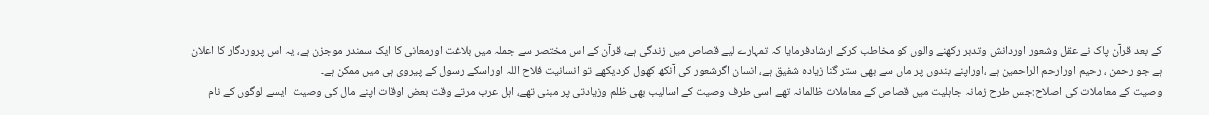کے بعد قرآن پاک نے عقل وشعور اوردانش وتدبر رکھنے والوں کو مخاطب کرکے ارشادفرمایا کہ تمہارے لیے قصاص میں زندگی ہے، قرآن کے اس مختصر سے جملہ میں بلاغت اورمعانی کا ایک سمندر موجزن ہے، یہ اس پروردگار کا اعلان ہے جو رحمن ، رحیم اورارحم الراحمین ہے ،اوراپنے بندوں پر ماں سے بھی ستر گنا زیادہ شفیق ہے، انسان اگرشعور کی آنکھ کھول کردیکھے تو انسانیت فلاح اللہ اوراسکے رسول کے پیروی ہی میں ممکن ہے۔
وصیت کے معاملات کی اصلاح:جس طرح زمانہ جاہلیت میں قصاص کے معاملات ظالمانہ تھے اسی طرف وصیت کے اسالیب بھی ظلم وزیادتی پر مبنی تھے، اہل عرب مرتے وقت بعض اوقات اپنے مال کی وصیت  ایسے لوگوں کے نام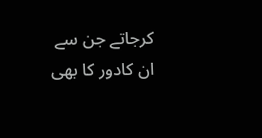کرجاتے جن سے ان کادور کا بھی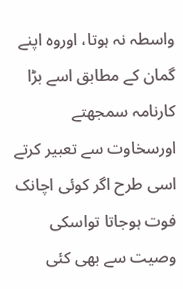واسطہ نہ ہوتا، اوروہ اپنے گمان کے مطابق اسے بڑا کارنامہ سمجھتے اورسخاوت سے تعبیر کرتے اسی طرح اگر کوئی اچانک فوت ہوجاتا تواسکی وصیت سے بھی کئی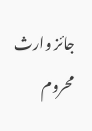جائز وارث محروم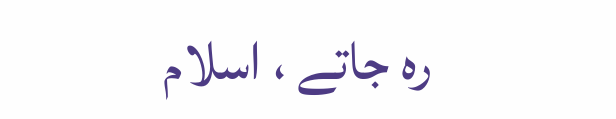رہ جاتے ، اسلام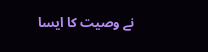نے وصیت کا ایسا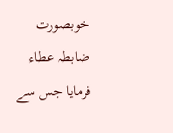خوبصورت ضابطہ عطاء فرمایا جس سے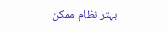بہتر نظام ممکن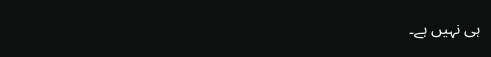ہی نہیں ہے۔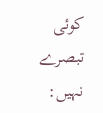کوئی تبصرے نہیں: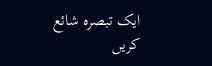ایک تبصرہ شائع کریں